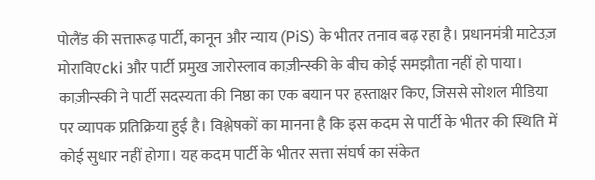पोलैंड की सत्तारूढ़ पार्टी, कानून और न्याय (PiS) के भीतर तनाव बढ़ रहा है। प्रधानमंत्री माटेउज़ मोराविएcki और पार्टी प्रमुख जारोस्लाव काज़ीन्स्की के बीच कोई समझौता नहीं हो पाया। काज़ीन्स्की ने पार्टी सदस्यता की निष्ठा का एक बयान पर हस्ताक्षर किए, जिससे सोशल मीडिया पर व्यापक प्रतिक्रिया हुई है। विश्लेषकों का मानना है कि इस कदम से पार्टी के भीतर की स्थिति में कोई सुधार नहीं होगा। यह कदम पार्टी के भीतर सत्ता संघर्ष का संकेत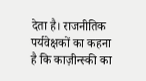देता है। राजनीतिक पर्यवेक्षकों का कहना है कि काज़ीन्स्की का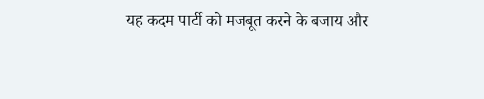यह कदम पार्टी को मजबूत करने के बजाय और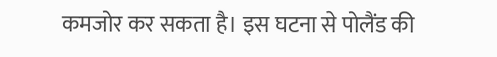कमजोर कर सकता है। इस घटना से पोलैंड की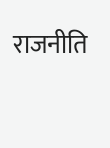राजनीति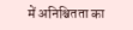में अनिश्चितता का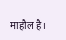माहौल है।